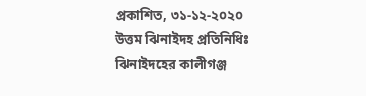প্রকাশিত, ৩১-১২-২০২০
উত্তম ঝিনাইদহ প্রতিনিধিঃ
ঝিনাইদহের কালীগঞ্জ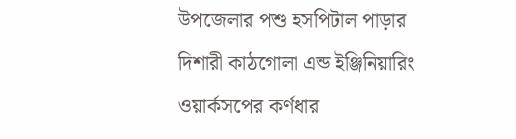উপজেলার পশু হসপিটাল পাড়ার দিশারী কাঠগোলা এন্ড ইঞ্জিনিয়ারিং ওয়ার্কসপের কর্ণধার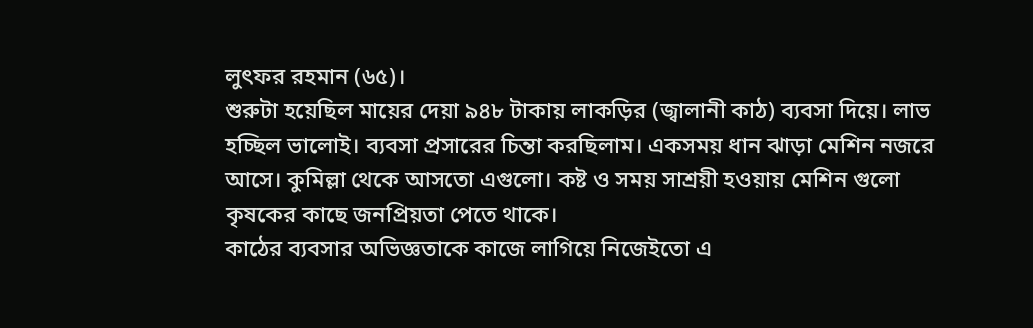লুৎফর রহমান (৬৫)।
শুরুটা হয়েছিল মায়ের দেয়া ৯৪৮ টাকায় লাকড়ির (জ্বালানী কাঠ) ব্যবসা দিয়ে। লাভ হচ্ছিল ভালোই। ব্যবসা প্রসারের চিন্তা করছিলাম। একসময় ধান ঝাড়া মেশিন নজরে আসে। কুমিল্লা থেকে আসতো এগুলো। কষ্ট ও সময় সাশ্রয়ী হওয়ায় মেশিন গুলো কৃষকের কাছে জনপ্রিয়তা পেতে থাকে।
কাঠের ব্যবসার অভিজ্ঞতাকে কাজে লাগিয়ে নিজেইতো এ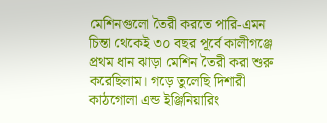মেশিনগুলো তৈরী করতে পারি-এমন চিন্তা থেকেই ৩০ বছর পূর্বে কালীগঞ্জে প্রথম ধান ঝাড়া মেশিন তৈরী করা শুরু করেছিলাম। গড়ে তুলেছি দিশারী কাঠগোলা এন্ড ইঞ্জিনিয়ারিং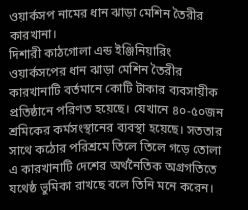ওয়ার্কসপ নামের ধান ঝাড়া মেশিন তৈরীর কারখানা।
দিশারী কাঠগোলা এন্ড ইঞ্জিনিয়ারিং ওয়ার্কসপের ধান ঝাড়া মেশিন তৈরীর কারখানাটি বর্তমানে কোটি টাকার ব্যবসায়ীক প্রতিষ্ঠানে পরিণত হয়েছে। যেখানে ৪০-৫০জন শ্রমিকের কর্মসংস্থানের ব্যবস্থা হয়েছে। সততার সাথে কঠোর পরিশ্রমে তিলে তিলে গড়ে তোলা এ কারখানাটি দেশের অর্থনৈতিক অগ্রগতিতে যথেষ্ঠ ভুমিকা রাখছে বলে তিনি মনে করেন।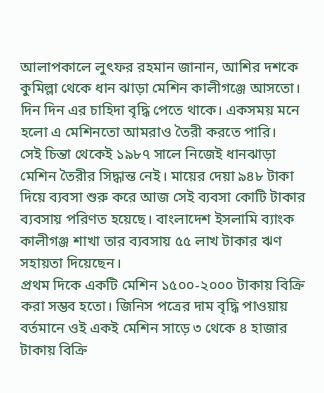আলাপকালে লুৎফর রহমান জানান, আশির দশকে কুমিল্লা থেকে ধান ঝাড়া মেশিন কালীগঞ্জে আসতো। দিন দিন এর চাহিদা বৃদ্ধি পেতে থাকে। একসময় মনে হলো এ মেশিনতো আমরাও তৈরী করতে পারি।
সেই চিন্তা থেকেই ১৯৮৭ সালে নিজেই ধানঝাড়া মেশিন তৈরীর সিদ্ধান্ত নেই। মায়ের দেয়া ৯৪৮ টাকা দিয়ে ব্যবসা শুরু করে আজ সেই ব্যবসা কোটি টাকার ব্যবসায় পরিণত হয়েছে। বাংলাদেশ ইসলামি ব্যাংক কালীগঞ্জ শাখা তার ব্যবসায় ৫৫ লাখ টাকার ঋণ সহায়তা দিয়েছেন।
প্রথম দিকে একটি মেশিন ১৫০০-২০০০ টাকায় বিক্রি করা সম্ভব হতো। জিনিস পত্রের দাম বৃদ্ধি পাওয়ায় বর্তমানে ওই একই মেশিন সাড়ে ৩ থেকে ৪ হাজার টাকায় বিক্রি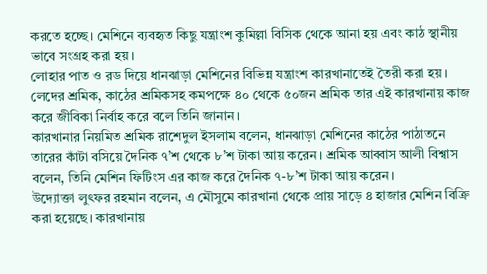করতে হচ্ছে। মেশিনে ব্যবহৃত কিছু যন্ত্রাংশ কুমিল্লা বিসিক থেকে আনা হয় এবং কাঠ স্থানীয় ভাবে সংগ্রহ করা হয়।
লোহার পাত ও রড দিয়ে ধানঝাড়া মেশিনের বিভিন্ন যন্ত্রাংশ কারখানাতেই তৈরী করা হয়। লেদের শ্রমিক, কাঠের শ্রমিকসহ কমপক্ষে ৪০ থেকে ৫০জন শ্রমিক তার এই কারখানায় কাজ করে জীবিকা নির্বাহ করে বলে তিনি জানান।
কারখানার নিয়মিত শ্রমিক রাশেদুল ইসলাম বলেন, ধানঝাড়া মেশিনের কাঠের পাঠাতনে তারের কাঁটা বসিয়ে দৈনিক ৭’শ থেকে ৮’শ টাকা আয় করেন। শ্রমিক আব্বাস আলী বিশ্বাস বলেন, তিনি মেশিন ফিটিংস এর কাজ করে দৈনিক ৭-৮’শ টাকা আয় করেন।
উদ্যোক্তা লুৎফর রহমান বলেন, এ মৌসুমে কারখানা থেকে প্রায় সাড়ে ৪ হাজার মেশিন বিক্রি করা হয়েছে। কারখানায়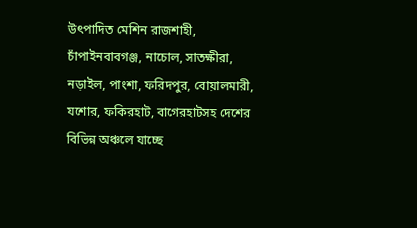উৎপাদিত মেশিন রাজশাহী, চাঁপাইনবাবগঞ্জ, নাচোল, সাতক্ষীরা, নড়াইল, পাংশা, ফরিদপুর, বোয়ালমারী, যশোর, ফকিরহাট, বাগেরহাটসহ দেশের বিভিন্ন অঞ্চলে যাচ্ছে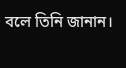বলে তিনি জানান।